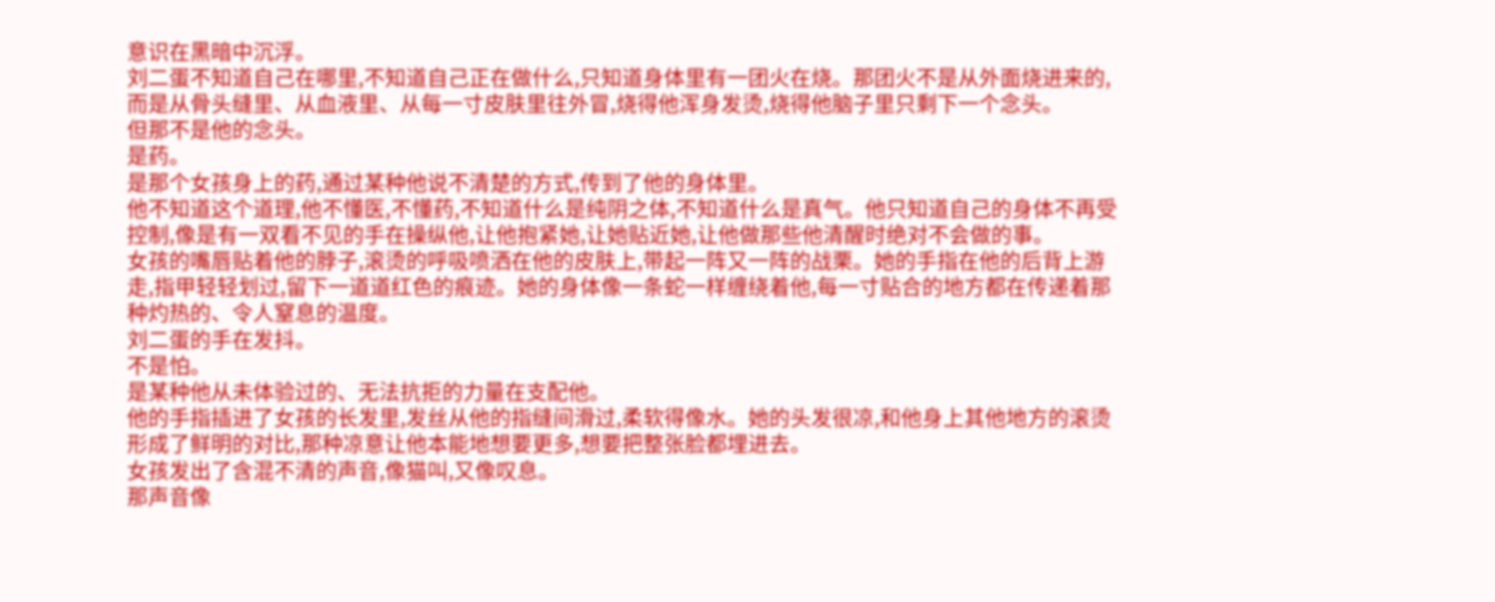意识在黑暗中沉浮。
刘二蛋不知道自己在哪里,不知道自己正在做什么,只知道身体里有一团火在烧。那团火不是从外面烧进来的,而是从骨头缝里、从血液里、从每一寸皮肤里往外冒,烧得他浑身发烫,烧得他脑子里只剩下一个念头。
但那不是他的念头。
是药。
是那个女孩身上的药,通过某种他说不清楚的方式,传到了他的身体里。
他不知道这个道理,他不懂医,不懂药,不知道什么是纯阴之体,不知道什么是真气。他只知道自己的身体不再受控制,像是有一双看不见的手在操纵他,让他抱紧她,让她贴近她,让他做那些他清醒时绝对不会做的事。
女孩的嘴唇贴着他的脖子,滚烫的呼吸喷洒在他的皮肤上,带起一阵又一阵的战栗。她的手指在他的后背上游走,指甲轻轻划过,留下一道道红色的痕迹。她的身体像一条蛇一样缠绕着他,每一寸贴合的地方都在传递着那种灼热的、令人窒息的温度。
刘二蛋的手在发抖。
不是怕。
是某种他从未体验过的、无法抗拒的力量在支配他。
他的手指插进了女孩的长发里,发丝从他的指缝间滑过,柔软得像水。她的头发很凉,和他身上其他地方的滚烫形成了鲜明的对比,那种凉意让他本能地想要更多,想要把整张脸都埋进去。
女孩发出了含混不清的声音,像猫叫,又像叹息。
那声音像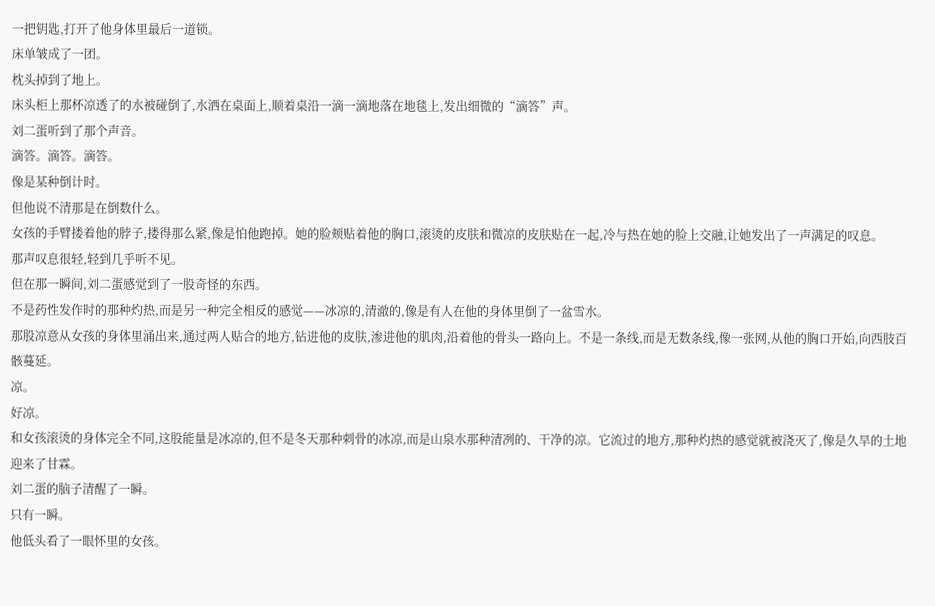一把钥匙,打开了他身体里最后一道锁。
床单皱成了一团。
枕头掉到了地上。
床头柜上那杯凉透了的水被碰倒了,水洒在桌面上,顺着桌沿一滴一滴地落在地毯上,发出细微的“滴答”声。
刘二蛋听到了那个声音。
滴答。滴答。滴答。
像是某种倒计时。
但他说不清那是在倒数什么。
女孩的手臂搂着他的脖子,搂得那么紧,像是怕他跑掉。她的脸颊贴着他的胸口,滚烫的皮肤和微凉的皮肤贴在一起,冷与热在她的脸上交融,让她发出了一声满足的叹息。
那声叹息很轻,轻到几乎听不见。
但在那一瞬间,刘二蛋感觉到了一股奇怪的东西。
不是药性发作时的那种灼热,而是另一种完全相反的感觉——冰凉的,清澈的,像是有人在他的身体里倒了一盆雪水。
那股凉意从女孩的身体里涌出来,通过两人贴合的地方,钻进他的皮肤,渗进他的肌肉,沿着他的骨头一路向上。不是一条线,而是无数条线,像一张网,从他的胸口开始,向西肢百骸蔓延。
凉。
好凉。
和女孩滚烫的身体完全不同,这股能量是冰凉的,但不是冬天那种刺骨的冰凉,而是山泉水那种清冽的、干净的凉。它流过的地方,那种灼热的感觉就被浇灭了,像是久旱的土地迎来了甘霖。
刘二蛋的脑子清醒了一瞬。
只有一瞬。
他低头看了一眼怀里的女孩。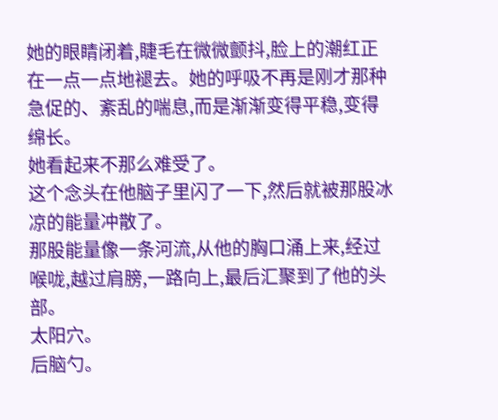她的眼睛闭着,睫毛在微微颤抖,脸上的潮红正在一点一点地褪去。她的呼吸不再是刚才那种急促的、紊乱的喘息,而是渐渐变得平稳,变得绵长。
她看起来不那么难受了。
这个念头在他脑子里闪了一下,然后就被那股冰凉的能量冲散了。
那股能量像一条河流,从他的胸口涌上来,经过喉咙,越过肩膀,一路向上,最后汇聚到了他的头部。
太阳穴。
后脑勺。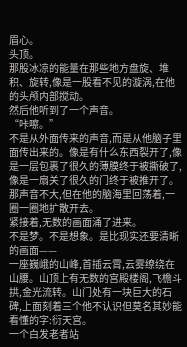眉心。
头顶。
那股冰凉的能量在那些地方盘旋、堆积、旋转,像是一股看不见的漩涡,在他的头颅内部搅动。
然后他听到了一个声音。
“咔嚓。”
不是从外面传来的声音,而是从他脑子里面传出来的。像是有什么东西裂开了,像是一层包裹了很久的薄膜终于被撕破了,像是一扇关了很久的门终于被推开了。
那声音不大,但在他的脑海里回荡着,一圈一圈地扩散开去。
紧接着,无数的画面涌了进来。
不是梦。不是想象。是比现实还要清晰的画面——
一座巍峨的山峰,首插云霄,云雾缭绕在山腰。山顶上有无数的宫殿楼阁,飞檐斗拱,金光流转。山门处有一块巨大的石碑,上面刻着三个他不认识但莫名其妙能看懂的字:衍天宫。
一个白发老者站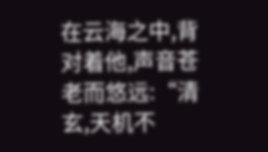在云海之中,背对着他,声音苍老而悠远:“清玄,天机不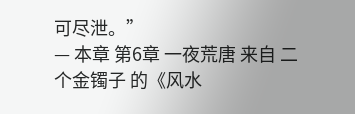可尽泄。”
— 本章 第6章 一夜荒唐 来自 二个金镯子 的《风水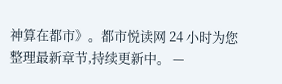神算在都市》。都市悦读网 24 小时为您整理最新章节,持续更新中。 —